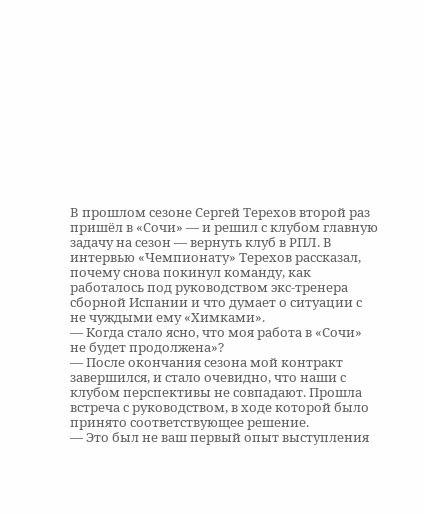В прошлом сезоне Сергей Терехов второй раз пришёл в «Сочи» — и решил с клубом главную задачу на сезон — вернуть клуб в РПЛ. В интервью «Чемпионату» Терехов рассказал, почему снова покинул команду, как работалось под руководством экс-тренера сборной Испании и что думает о ситуации с не чуждыми ему «Химками».
— Когда стало ясно, что моя работа в «Сочи» не будет продолжена»?
— После окончания сезона мой контракт завершился, и стало очевидно, что наши с клубом перспективы не совпадают. Прошла встреча с руководством, в ходе которой было принято соответствующее решение.
— Это был не ваш первый опыт выступления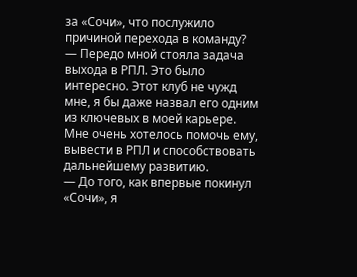за «Сочи», что послужило причиной перехода в команду?
— Передо мной стояла задача выхода в РПЛ. Это было интересно. Этот клуб не чужд мне, я бы даже назвал его одним из ключевых в моей карьере. Мне очень хотелось помочь ему, вывести в РПЛ и способствовать дальнейшему развитию.
— До того, как впервые покинул «Сочи», я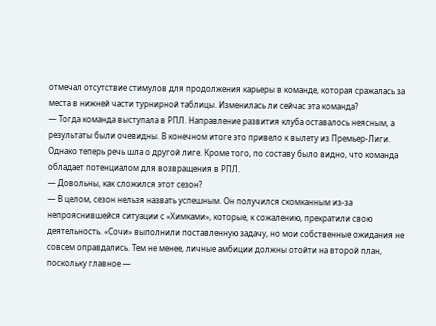отмечал отсутствие стимулов для продолжения карьеры в команде, которая сражалась за места в нижней части турнирной таблицы. Изменилась ли сейчас эта команда?
— Тогда команда выступала в РПЛ. Направление развития клуба оставалось неясным, а результаты были очевидны. В конечном итоге это привело к вылету из Премьер-Лиги. Однако теперь речь шла о другой лиге. Кроме того, по составу было видно, что команда обладает потенциалом для возвращения в РПЛ.
— Довольны, как сложился этот сезон?
— В целом, сезон нельзя назвать успешным. Он получился скомканным из-за непрояснившейся ситуации с «Химками», которые, к сожалению, прекратили свою деятельность. «Сочи» выполнили поставленную задачу, но мои собственные ожидания не совсем оправдались. Тем не менее, личные амбиции должны отойти на второй план, поскольку главное —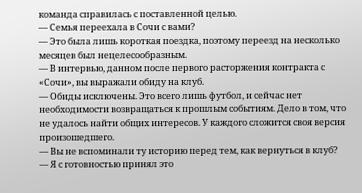команда справилась с поставленной целью.
— Семья переехала в Сочи с вами?
— Это была лишь короткая поездка, поэтому переезд на несколько месяцев был нецелесообразным.
— В интервью, данном после первого расторжения контракта с «Сочи», вы выражали обиду на клуб.
— Обиды исключены. Это всего лишь футбол, и сейчас нет необходимости возвращаться к прошлым событиям. Дело в том, что не удалось найти общих интересов. У каждого сложится своя версия произошедшего.
— Вы не вспоминали ту историю перед тем, как вернуться в клуб?
— Я с готовностью принял это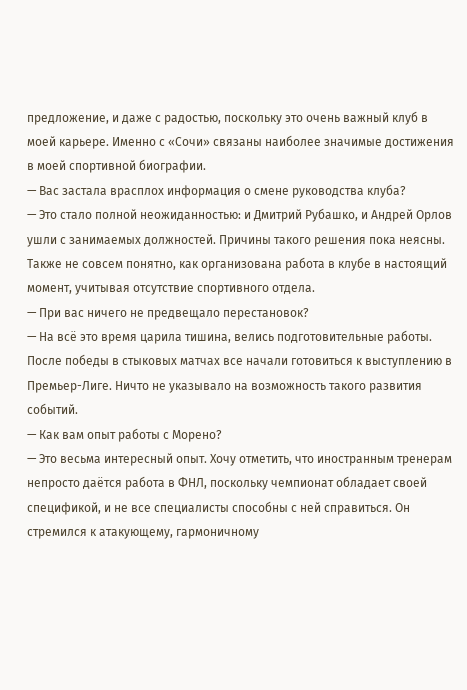предложение, и даже с радостью, поскольку это очень важный клуб в моей карьере. Именно с «Сочи» связаны наиболее значимые достижения в моей спортивной биографии.
— Вас застала врасплох информация о смене руководства клуба?
— Это стало полной неожиданностью: и Дмитрий Рубашко, и Андрей Орлов ушли с занимаемых должностей. Причины такого решения пока неясны. Также не совсем понятно, как организована работа в клубе в настоящий момент, учитывая отсутствие спортивного отдела.
— При вас ничего не предвещало перестановок?
— На всё это время царила тишина, велись подготовительные работы. После победы в стыковых матчах все начали готовиться к выступлению в Премьер-Лиге. Ничто не указывало на возможность такого развития событий.
— Как вам опыт работы с Морено?
— Это весьма интересный опыт. Хочу отметить, что иностранным тренерам непросто даётся работа в ФНЛ, поскольку чемпионат обладает своей спецификой, и не все специалисты способны с ней справиться. Он стремился к атакующему, гармоничному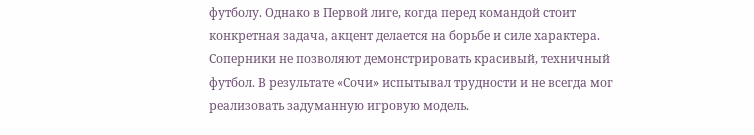футболу. Однако в Первой лиге, когда перед командой стоит конкретная задача, акцент делается на борьбе и силе характера. Соперники не позволяют демонстрировать красивый, техничный футбол. В результате «Сочи» испытывал трудности и не всегда мог реализовать задуманную игровую модель.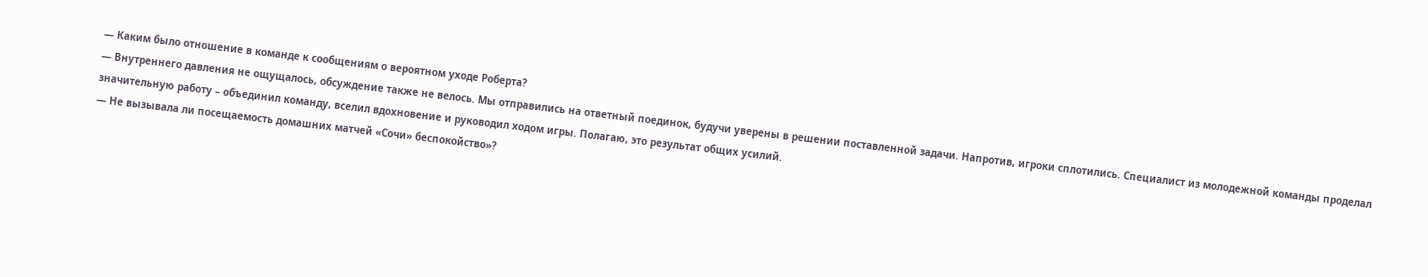— Каким было отношение в команде к сообщениям о вероятном уходе Роберта?
— Внутреннего давления не ощущалось, обсуждение также не велось. Мы отправились на ответный поединок, будучи уверены в решении поставленной задачи. Напротив, игроки сплотились. Специалист из молодежной команды проделал значительную работу – объединил команду, вселил вдохновение и руководил ходом игры. Полагаю, это результат общих усилий.
— Не вызывала ли посещаемость домашних матчей «Сочи» беспокойство»?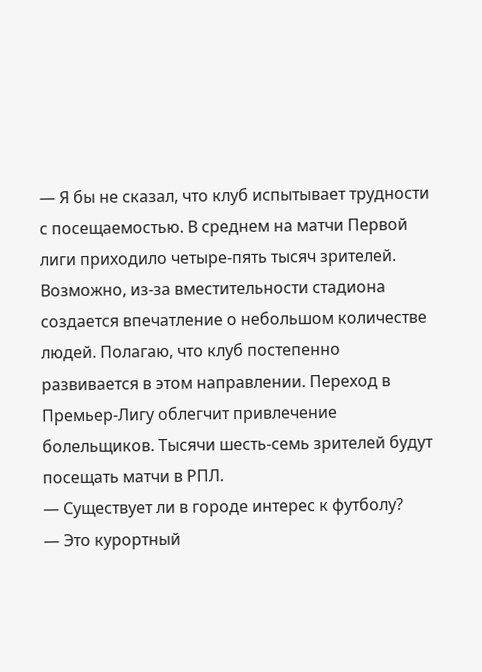— Я бы не сказал, что клуб испытывает трудности с посещаемостью. В среднем на матчи Первой лиги приходило четыре-пять тысяч зрителей. Возможно, из-за вместительности стадиона создается впечатление о небольшом количестве людей. Полагаю, что клуб постепенно развивается в этом направлении. Переход в Премьер-Лигу облегчит привлечение болельщиков. Тысячи шесть-семь зрителей будут посещать матчи в РПЛ.
— Существует ли в городе интерес к футболу?
— Это курортный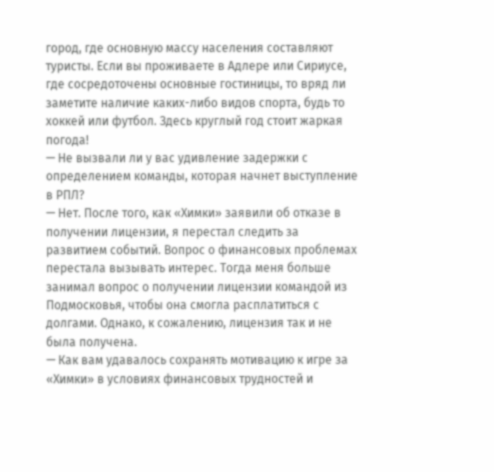город, где основную массу населения составляют туристы. Если вы проживаете в Адлере или Сириусе, где сосредоточены основные гостиницы, то вряд ли заметите наличие каких-либо видов спорта, будь то хоккей или футбол. Здесь круглый год стоит жаркая погода!
— Не вызвали ли у вас удивление задержки с определением команды, которая начнет выступление в РПЛ?
— Нет. После того, как «Химки» заявили об отказе в получении лицензии, я перестал следить за развитием событий. Вопрос о финансовых проблемах перестала вызывать интерес. Тогда меня больше занимал вопрос о получении лицензии командой из Подмосковья, чтобы она смогла расплатиться с долгами. Однако, к сожалению, лицензия так и не была получена.
— Как вам удавалось сохранять мотивацию к игре за «Химки» в условиях финансовых трудностей и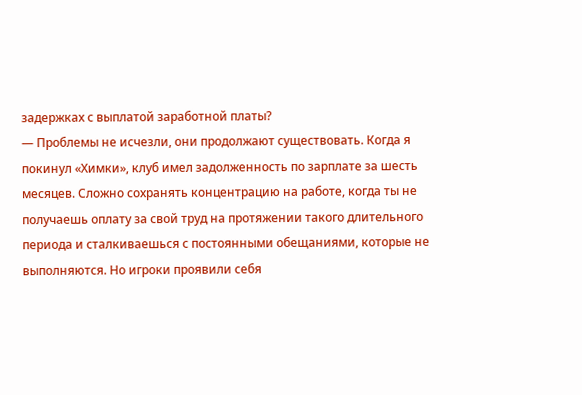задержках с выплатой заработной платы?
— Проблемы не исчезли, они продолжают существовать. Когда я покинул «Химки», клуб имел задолженность по зарплате за шесть месяцев. Сложно сохранять концентрацию на работе, когда ты не получаешь оплату за свой труд на протяжении такого длительного периода и сталкиваешься с постоянными обещаниями, которые не выполняются. Но игроки проявили себя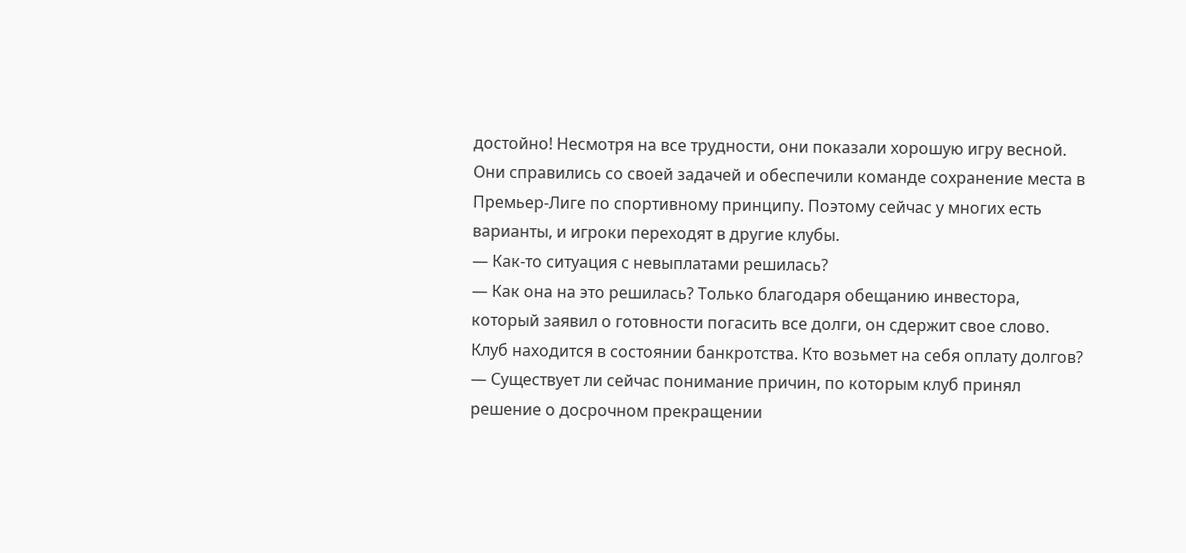достойно! Несмотря на все трудности, они показали хорошую игру весной. Они справились со своей задачей и обеспечили команде сохранение места в Премьер-Лиге по спортивному принципу. Поэтому сейчас у многих есть варианты, и игроки переходят в другие клубы.
— Как-то ситуация с невыплатами решилась?
— Как она на это решилась? Только благодаря обещанию инвестора, который заявил о готовности погасить все долги, он сдержит свое слово. Клуб находится в состоянии банкротства. Кто возьмет на себя оплату долгов?
— Существует ли сейчас понимание причин, по которым клуб принял решение о досрочном прекращении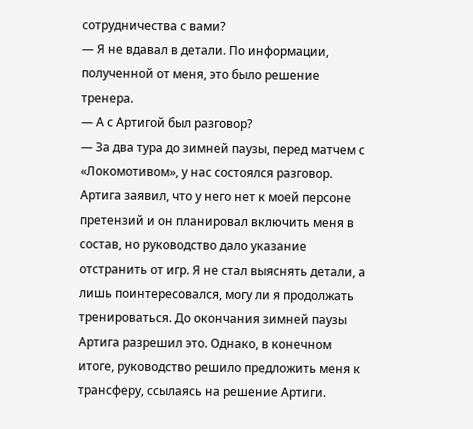сотрудничества с вами?
— Я не вдавал в детали. По информации, полученной от меня, это было решение тренера.
— А с Артигой был разговор?
— За два тура до зимней паузы, перед матчем с «Локомотивом», у нас состоялся разговор. Артига заявил, что у него нет к моей персоне претензий и он планировал включить меня в состав, но руководство дало указание отстранить от игр. Я не стал выяснять детали, а лишь поинтересовался, могу ли я продолжать тренироваться. До окончания зимней паузы Артига разрешил это. Однако, в конечном итоге, руководство решило предложить меня к трансферу, ссылаясь на решение Артиги.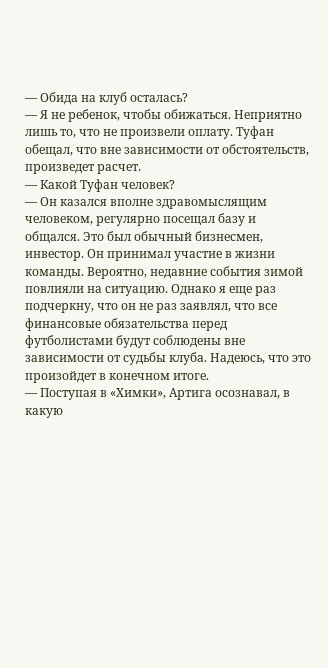— Обида на клуб осталась?
— Я не ребенок, чтобы обижаться. Неприятно лишь то, что не произвели оплату. Туфан обещал, что вне зависимости от обстоятельств, произведет расчет.
— Какой Туфан человек?
— Он казался вполне здравомыслящим человеком, регулярно посещал базу и общался. Это был обычный бизнесмен, инвестор. Он принимал участие в жизни команды. Вероятно, недавние события зимой повлияли на ситуацию. Однако я еще раз подчеркну, что он не раз заявлял, что все финансовые обязательства перед футболистами будут соблюдены вне зависимости от судьбы клуба. Надеюсь, что это произойдет в конечном итоге.
— Поступая в «Химки», Артига осознавал, в какую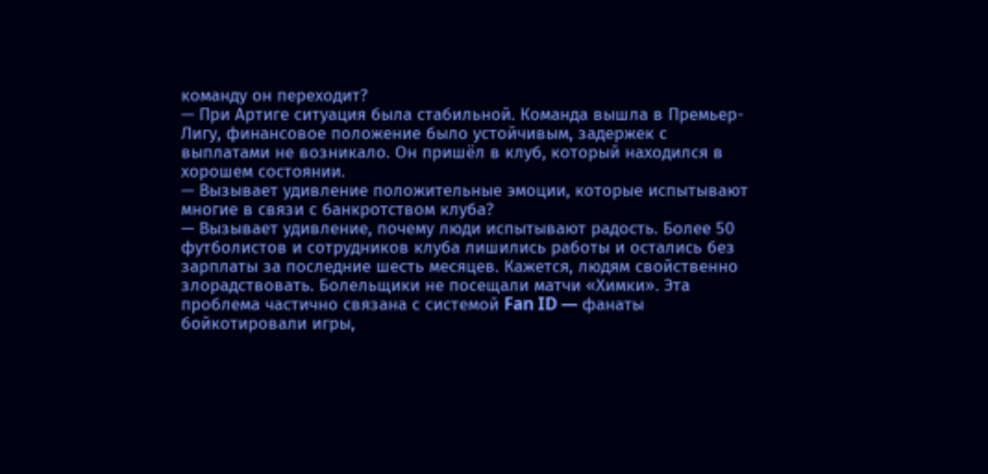команду он переходит?
— При Артиге ситуация была стабильной. Команда вышла в Премьер-Лигу, финансовое положение было устойчивым, задержек с выплатами не возникало. Он пришёл в клуб, который находился в хорошем состоянии.
— Вызывает удивление положительные эмоции, которые испытывают многие в связи с банкротством клуба?
— Вызывает удивление, почему люди испытывают радость. Более 50 футболистов и сотрудников клуба лишились работы и остались без зарплаты за последние шесть месяцев. Кажется, людям свойственно злорадствовать. Болельщики не посещали матчи «Химки». Эта проблема частично связана с системой Fan ID — фанаты бойкотировали игры,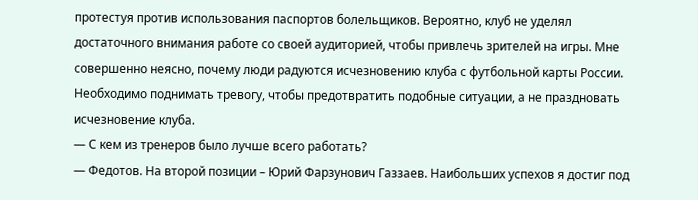протестуя против использования паспортов болельщиков. Вероятно, клуб не уделял достаточного внимания работе со своей аудиторией, чтобы привлечь зрителей на игры. Мне совершенно неясно, почему люди радуются исчезновению клуба с футбольной карты России. Необходимо поднимать тревогу, чтобы предотвратить подобные ситуации, а не праздновать исчезновение клуба.
— С кем из тренеров было лучше всего работать?
— Федотов. На второй позиции – Юрий Фарзунович Газзаев. Наибольших успехов я достиг под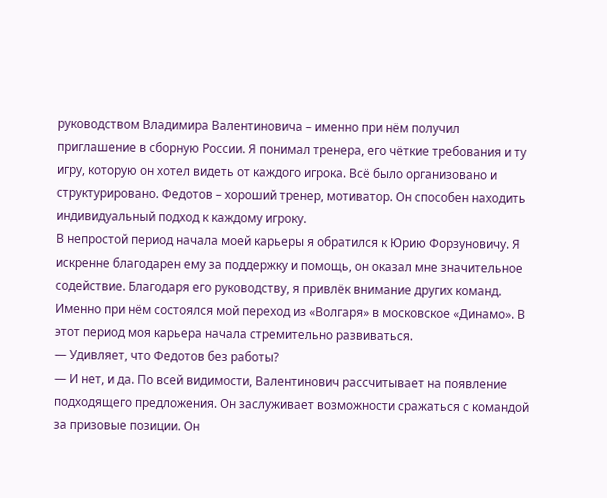руководством Владимира Валентиновича – именно при нём получил приглашение в сборную России. Я понимал тренера, его чёткие требования и ту игру, которую он хотел видеть от каждого игрока. Всё было организовано и структурировано. Федотов – хороший тренер, мотиватор. Он способен находить индивидуальный подход к каждому игроку.
В непростой период начала моей карьеры я обратился к Юрию Форзуновичу. Я искренне благодарен ему за поддержку и помощь, он оказал мне значительное содействие. Благодаря его руководству, я привлёк внимание других команд. Именно при нём состоялся мой переход из «Волгаря» в московское «Динамо». В этот период моя карьера начала стремительно развиваться.
— Удивляет, что Федотов без работы?
— И нет, и да. По всей видимости, Валентинович рассчитывает на появление подходящего предложения. Он заслуживает возможности сражаться с командой за призовые позиции. Он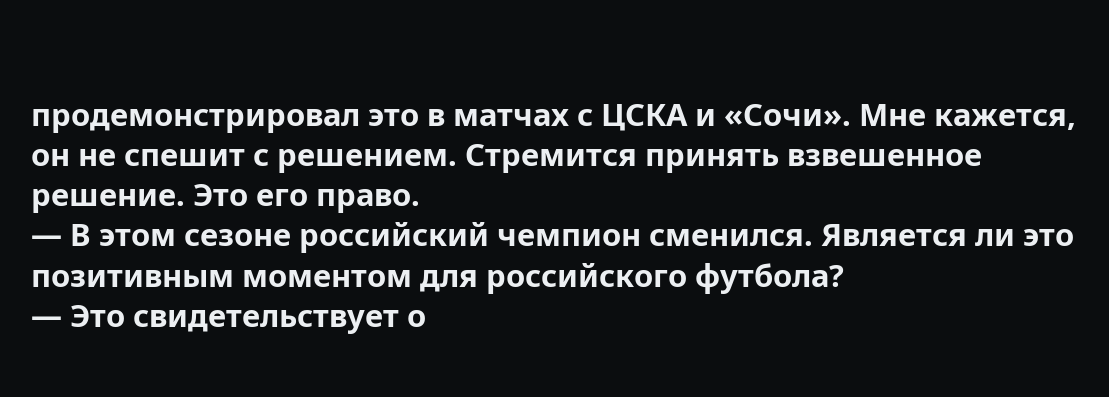продемонстрировал это в матчах с ЦСКА и «Сочи». Мне кажется, он не спешит с решением. Стремится принять взвешенное решение. Это его право.
— В этом сезоне российский чемпион сменился. Является ли это позитивным моментом для российского футбола?
— Это свидетельствует о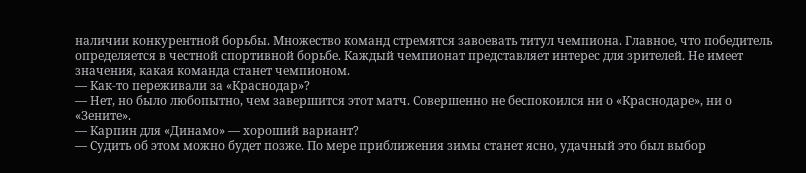наличии конкурентной борьбы. Множество команд стремятся завоевать титул чемпиона. Главное, что победитель определяется в честной спортивной борьбе. Каждый чемпионат представляет интерес для зрителей. Не имеет значения, какая команда станет чемпионом.
— Как-то переживали за «Краснодар»?
— Нет, но было любопытно, чем завершится этот матч. Совершенно не беспокоился ни о «Краснодаре», ни о «Зените».
— Карпин для «Динамо» — хороший вариант?
— Судить об этом можно будет позже. По мере приближения зимы станет ясно, удачный это был выбор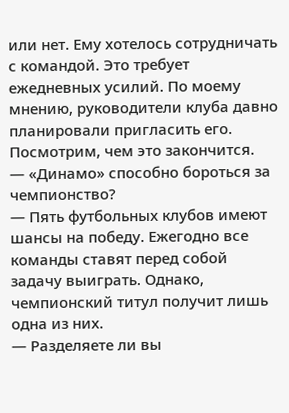или нет. Ему хотелось сотрудничать с командой. Это требует ежедневных усилий. По моему мнению, руководители клуба давно планировали пригласить его. Посмотрим, чем это закончится.
— «Динамо» способно бороться за чемпионство?
— Пять футбольных клубов имеют шансы на победу. Ежегодно все команды ставят перед собой задачу выиграть. Однако, чемпионский титул получит лишь одна из них.
— Разделяете ли вы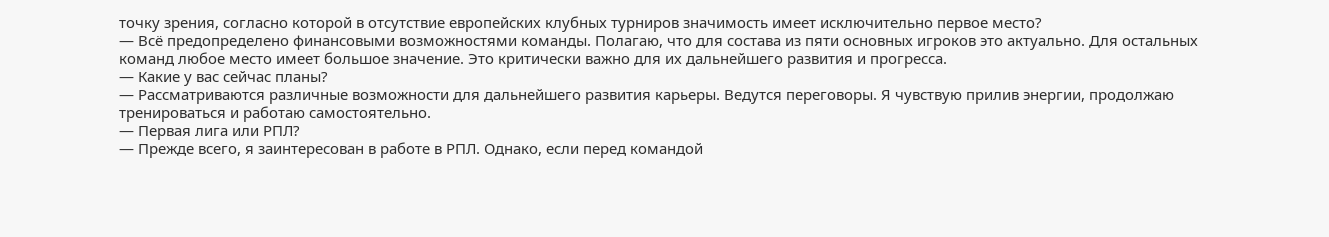точку зрения, согласно которой в отсутствие европейских клубных турниров значимость имеет исключительно первое место?
— Всё предопределено финансовыми возможностями команды. Полагаю, что для состава из пяти основных игроков это актуально. Для остальных команд любое место имеет большое значение. Это критически важно для их дальнейшего развития и прогресса.
— Какие у вас сейчас планы?
— Рассматриваются различные возможности для дальнейшего развития карьеры. Ведутся переговоры. Я чувствую прилив энергии, продолжаю тренироваться и работаю самостоятельно.
— Первая лига или РПЛ?
— Прежде всего, я заинтересован в работе в РПЛ. Однако, если перед командой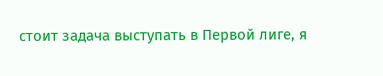стоит задача выступать в Первой лиге, я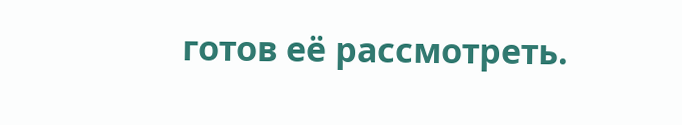готов её рассмотреть.